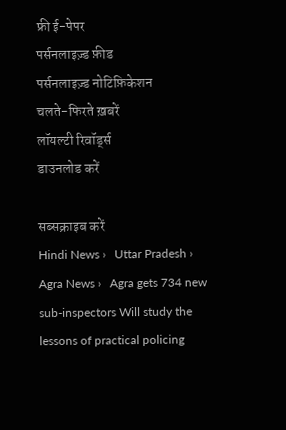फ्री ई-पेपर
पर्सनलाइज़्ड फ़ीड
पर्सनलाइज़्ड नोटिफ़िकेशन
चलते-फिरते ख़बरें
लॉयल्टी रिवॉर्ड्स
डाउनलोड करें

सब्सक्राइब करें
Hindi News ›   Uttar Pradesh ›   Agra News ›   Agra gets 734 new sub-inspectors Will study the lessons of practical policing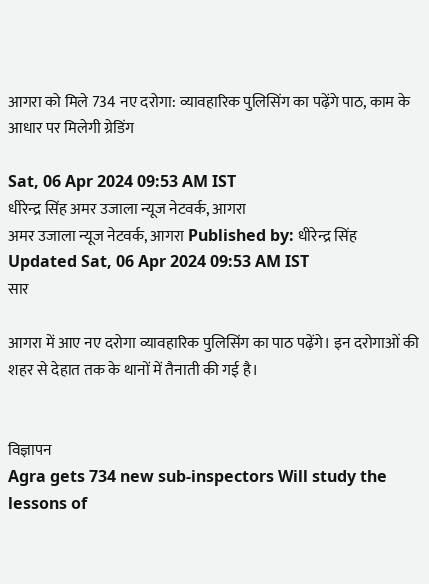आगरा को मिले 734 नए दरोगा: व्यावहारिक पुलिसिंग का पढ़ेंगे पाठ, काम के आधार पर मिलेगी ग्रेडिंग

Sat, 06 Apr 2024 09:53 AM IST
धीरेन्द्र सिंह अमर उजाला न्यूज नेटवर्क, आगरा
अमर उजाला न्यूज नेटवर्क, आगरा Published by: धीरेन्द्र सिंह Updated Sat, 06 Apr 2024 09:53 AM IST
सार

आगरा में आए नए दरोगा व्यावहारिक पुलिसिंग का पाठ पढ़ेंगे। इन दरोगाओं की शहर से देहात तक के थानों में तैनाती की गई है।


विज्ञापन
Agra gets 734 new sub-inspectors Will study the lessons of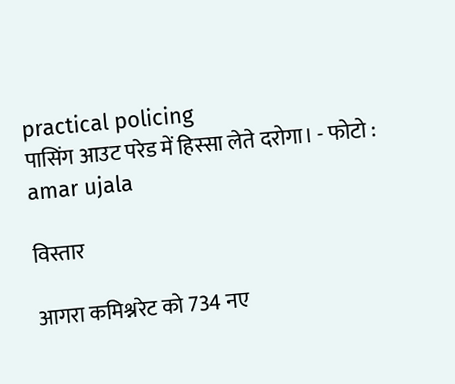practical policing
पासिंग आउट परेड में हिस्सा लेते दरोगा। - फोटो : amar ujala

विस्तार

आगरा कमिश्नरेट को 734 नए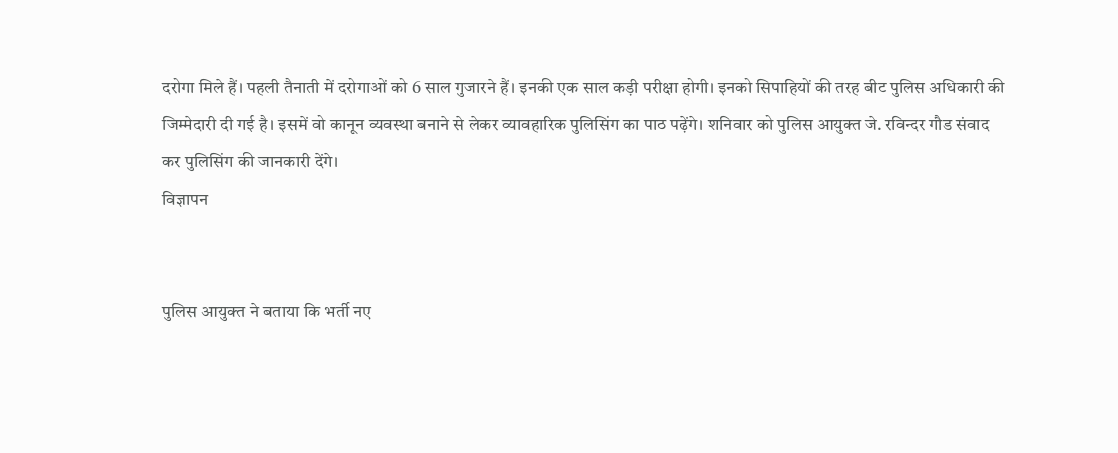दरोगा मिले हैं। पहली तैनाती में दरोगाओं को 6 साल गुजारने हैं। इनकी एक साल कड़ी परीक्षा होगी। इनको सिपाहियों की तरह बीट पुलिस अधिकारी की जिम्मेदारी दी गई है। इसमें वो कानून व्यवस्था बनाने से लेकर व्यावहारिक पुलिसिंग का पाठ पढ़ेंगे। शनिवार को पुलिस आयुक्त जे. रविन्दर गौड संवाद कर पुलिसिंग की जानकारी देंगे।
विज्ञापन


पुलिस आयुक्त ने बताया कि भर्ती नए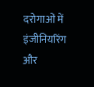दरोगाओं में इंजीनियरिंग और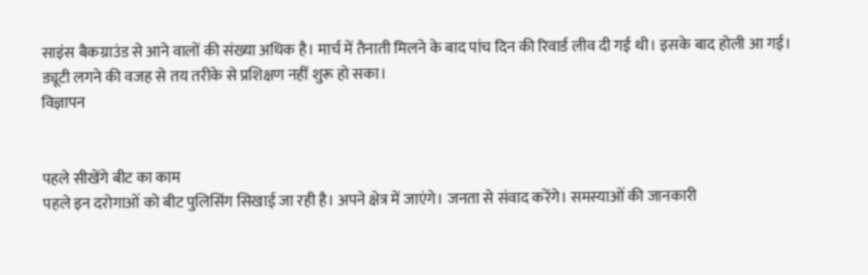साइंस बैकग्राउंड से आने वालों की संख्या अधिक है। मार्च में तैनाती मिलने के बाद पांच दिन की रिवार्ड लीव दी गई थी। इसके बाद होली आ गई। ड्यूटी लगने की वजह से तय तरीके से प्रशिक्षण नहीं शुरू हो सका।
विज्ञापन


पहले सीखेंगे बीट का काम
पहले इन दरोगाओं को बीट पुलिसिंग सिखाई जा रही है। अपने क्षेत्र में जाएंगे। जनता से संवाद करेंगे। समस्याओं की जानकारी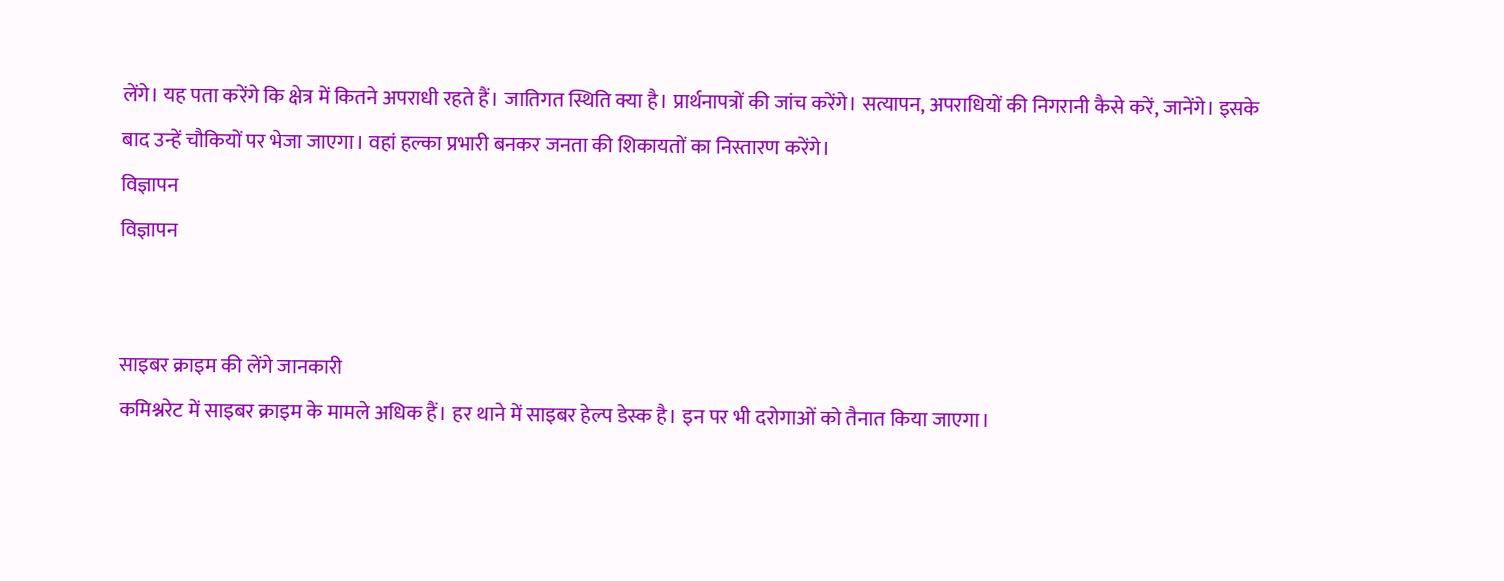लेंगे। यह पता करेंगे कि क्षेत्र में कितने अपराधी रहते हैं। जातिगत स्थिति क्या है। प्रार्थनापत्रों की जांच करेंगे। सत्यापन, अपराधियों की निगरानी कैसे करें, जानेंगे। इसके बाद उन्हें चौकियों पर भेजा जाएगा। वहां हल्का प्रभारी बनकर जनता की शिकायतों का निस्तारण करेंगे।
विज्ञापन
विज्ञापन


साइबर क्राइम की लेंगे जानकारी
कमिश्नरेट में साइबर क्राइम के मामले अधिक हैं। हर थाने में साइबर हेल्प डेस्क है। इन पर भी दरोगाओं को तैनात किया जाएगा।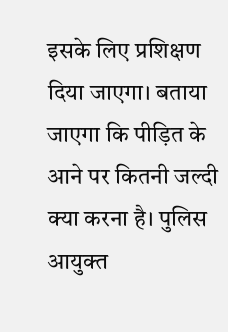इसके लिए प्रशिक्षण दिया जाएगा। बताया जाएगा कि पीड़ित के आने पर कितनी जल्दी क्या करना है। पुलिस आयुक्त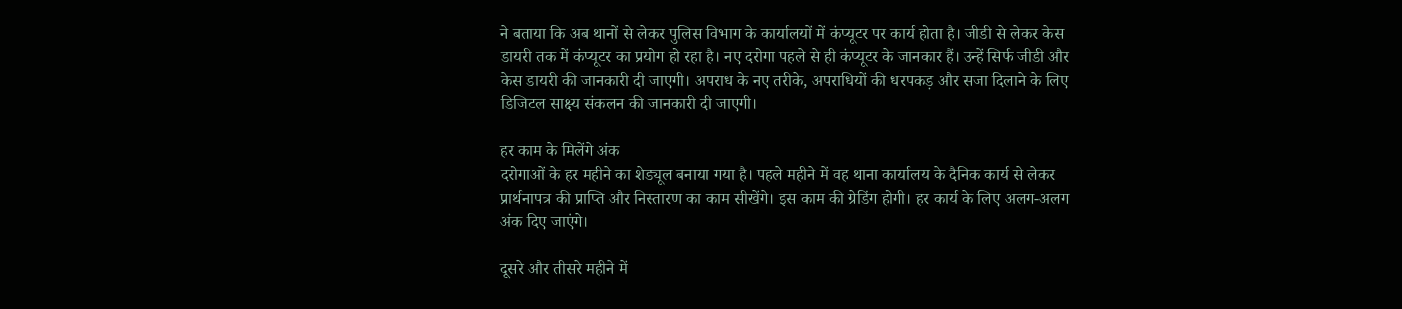ने बताया कि अब थानों से लेकर पुलिस विभाग के कार्यालयों में कंप्यूटर पर कार्य होता है। जीडी से लेकर केस डायरी तक में कंप्यूटर का प्रयोग हो रहा है। नए दरोगा पहले से ही कंप्यूटर के जानकार हैं। उन्हें सिर्फ जीडी और केस डायरी की जानकारी दी जाएगी। अपराध के नए तरीके, अपराधियों की धरपकड़ और सजा दिलाने के लिए डिजिटल साक्ष्य संकलन की जानकारी दी जाएगी।

हर काम के मिलेंगे अंक
दरोगाओं के हर महीने का शेड्यूल बनाया गया है। पहले महीने में वह थाना कार्यालय के दैनिक कार्य से लेकर प्रार्थनापत्र की प्राप्ति और निस्तारण का काम सीखेंगे। इस काम की ग्रेडिंग होगी। हर कार्य के लिए अलग-अलग अंक दिए जाएंगे।

दूसरे और तीसरे महीने में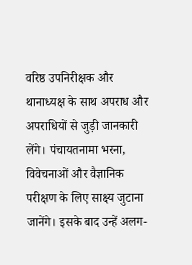वरिष्ठ उपनिरीक्षक और थानाध्यक्ष के साथ अपराध और अपराधियों से जुड़ी जानकारी लेंगे। पंचायतनामा भरना, विवेचनाओं और वैज्ञानिक परीक्षण के लिए साक्ष्य जुटाना जानेंगे। इसके बाद उन्हें अलग-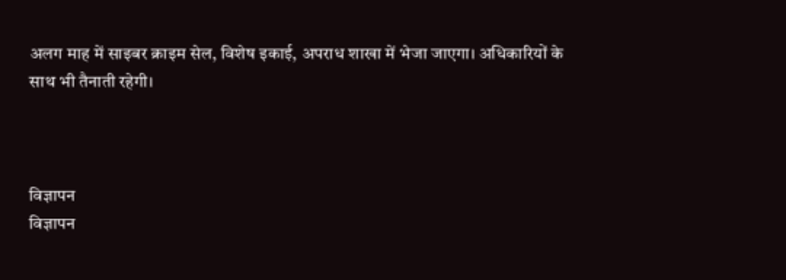अलग माह में साइबर क्राइम सेल, विशेष इकाई, अपराध शाखा में भेजा जाएगा। अधिकारियों के साथ भी तैनाती रहेगी।



विज्ञापन
विज्ञापन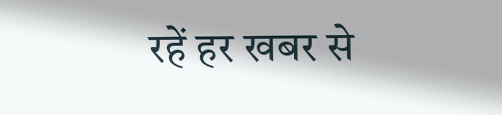रहें हर खबर से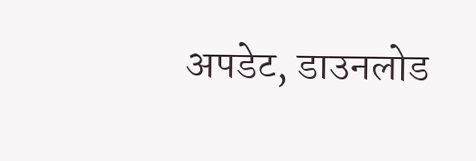अपडेट, डाउनलोड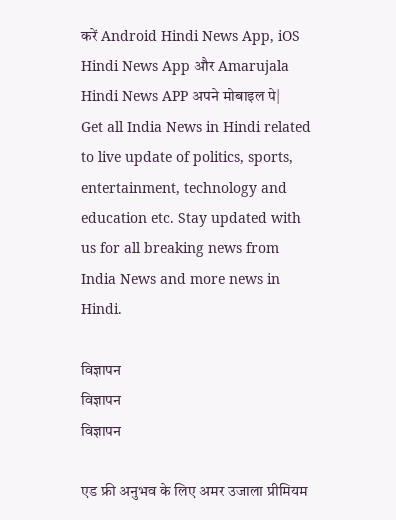करें Android Hindi News App, iOS Hindi News App और Amarujala Hindi News APP अपने मोबाइल पे|
Get all India News in Hindi related to live update of politics, sports, entertainment, technology and education etc. Stay updated with us for all breaking news from India News and more news in Hindi.

विज्ञापन
विज्ञापन
विज्ञापन

एड फ्री अनुभव के लिए अमर उजाला प्रीमियम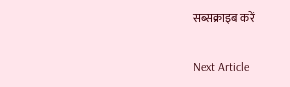सब्सक्राइब करें

Next Article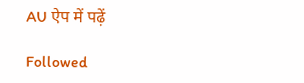AU ऐप में पढ़ें

Followed